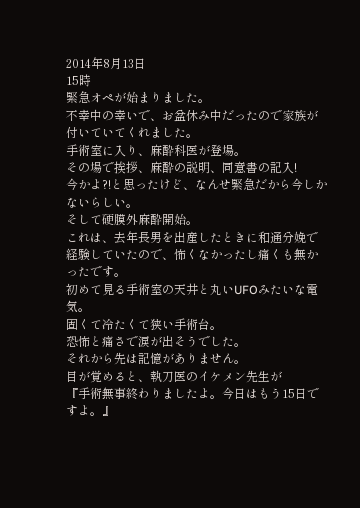2014年8月13日
15時
緊急オペが始まりました。
不幸中の幸いで、お盆休み中だったので家族が付いていてくれました。
手術室に入り、麻酔科医が登場。
その場で挨拶、麻酔の説明、同意書の記入!
今かよ?!と思ったけど、なんせ緊急だから今しかないらしい。
そして硬膜外麻酔開始。
これは、去年長男を出産したときに和通分娩で経験していたので、怖くなかったし痛くも無かったです。
初めて見る手術室の天井と丸いUFOみたいな電気。
固くて冷たくて狭い手術台。
恐怖と痛さで涙が出そうでした。
それから先は記憶がありません。
目が覚めると、執刀医のイケメン先生が
『手術無事終わりましたよ。今日はもう15日ですよ。』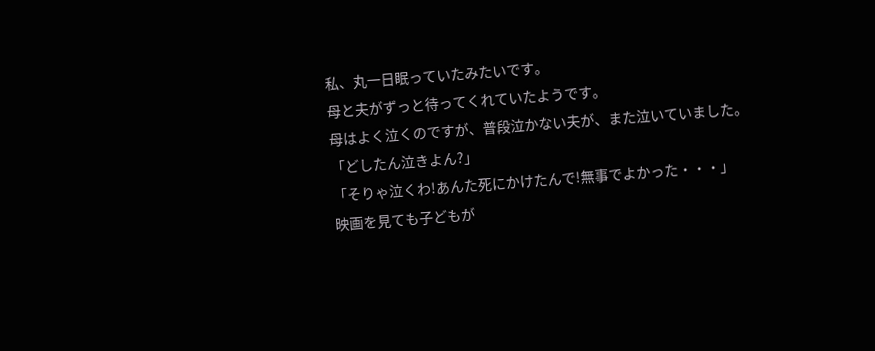私、丸一日眠っていたみたいです。
母と夫がずっと待ってくれていたようです。
母はよく泣くのですが、普段泣かない夫が、また泣いていました。
「どしたん泣きよん?」
「そりゃ泣くわ!あんた死にかけたんで!無事でよかった・・・」
映画を見ても子どもが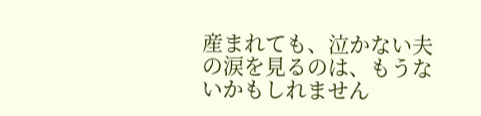産まれても、泣かない夫の涙を見るのは、もうないかもしれません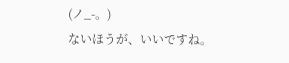(ノ_-。)
ないほうが、いいですね。